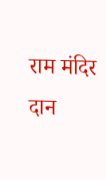राम मंदिर दान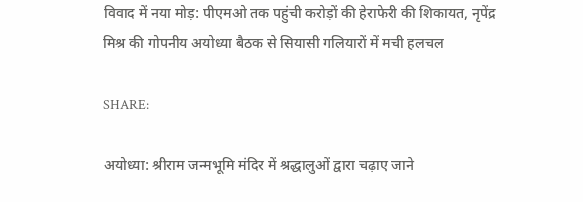विवाद में नया मोड़: पीएमओ तक पहुंची करोड़ों की हेराफेरी की शिकायत, नृपेंद्र मिश्र की गोपनीय अयोध्या बैठक से सियासी गलियारों में मची हलचल

SHARE:

अयोध्या: श्रीराम जन्मभूमि मंदिर में श्रद्धालुओं द्वारा चढ़ाए जाने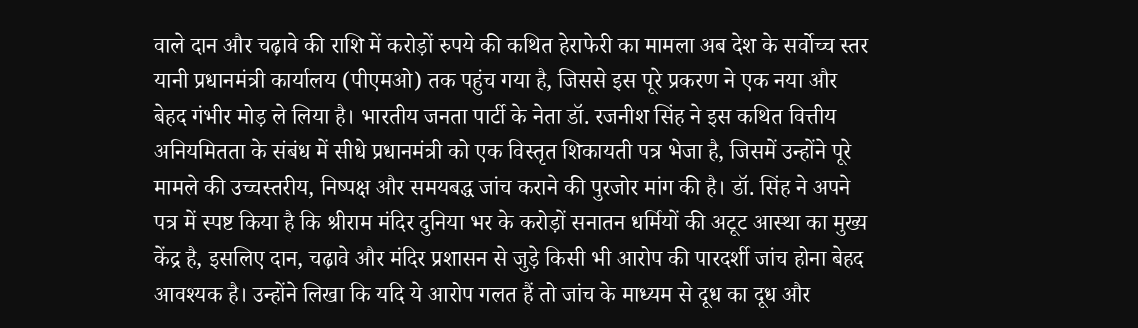वाले दान और चढ़ावे की राशि में करोड़ों रुपये की कथित हेराफेरी का मामला अब देश के सर्वोच्च स्तर यानी प्रधानमंत्री कार्यालय (पीएमओ) तक पहुंच गया है, जिससे इस पूरे प्रकरण ने एक नया और बेहद गंभीर मोड़ ले लिया है। भारतीय जनता पार्टी के नेता डॉ. रजनीश सिंह ने इस कथित वित्तीय अनियमितता के संबंध में सीधे प्रधानमंत्री को एक विस्तृत शिकायती पत्र भेजा है, जिसमें उन्होंने पूरे मामले की उच्चस्तरीय, निष्पक्ष और समयबद्ध जांच कराने की पुरजोर मांग की है। डॉ. सिंह ने अपने पत्र में स्पष्ट किया है कि श्रीराम मंदिर दुनिया भर के करोड़ों सनातन धर्मियों की अटूट आस्था का मुख्य केंद्र है, इसलिए दान, चढ़ावे और मंदिर प्रशासन से जुड़े किसी भी आरोप की पारदर्शी जांच होना बेहद आवश्यक है। उन्होंने लिखा कि यदि ये आरोप गलत हैं तो जांच के माध्यम से दूध का दूध और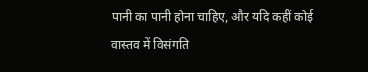पानी का पानी होना चाहिए, और यदि कहीं कोई वास्तव में विसंगति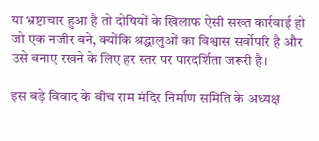या भ्रष्टाचार हुआ है तो दोषियों के खिलाफ ऐसी सख्त कार्रवाई हो जो एक नजीर बने, क्योंकि श्रद्धालुओं का विश्वास सर्वोपरि है और उसे बनाए रखने के लिए हर स्तर पर पारदर्शिता जरूरी है।

इस बड़े विवाद के बीच राम मंदिर निर्माण समिति के अध्यक्ष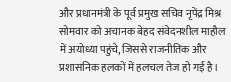और प्रधानमंत्री के पूर्व प्रमुख सचिव नृपेंद्र मिश्र सोमवार को अचानक बेहद संवेदनशील माहौल में अयोध्या पहुंचे, जिससे राजनीतिक और प्रशासनिक हलकों में हलचल तेज हो गई है।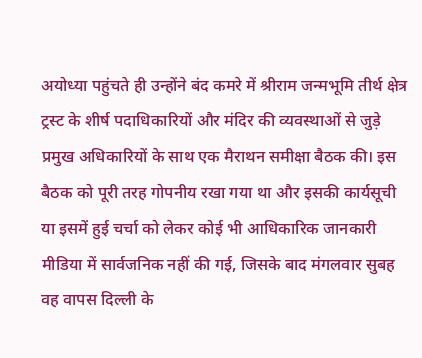अयोध्या पहुंचते ही उन्होंने बंद कमरे में श्रीराम जन्मभूमि तीर्थ क्षेत्र ट्रस्ट के शीर्ष पदाधिकारियों और मंदिर की व्यवस्थाओं से जुड़े प्रमुख अधिकारियों के साथ एक मैराथन समीक्षा बैठक की। इस बैठक को पूरी तरह गोपनीय रखा गया था और इसकी कार्यसूची या इसमें हुई चर्चा को लेकर कोई भी आधिकारिक जानकारी मीडिया में सार्वजनिक नहीं की गई, जिसके बाद मंगलवार सुबह वह वापस दिल्ली के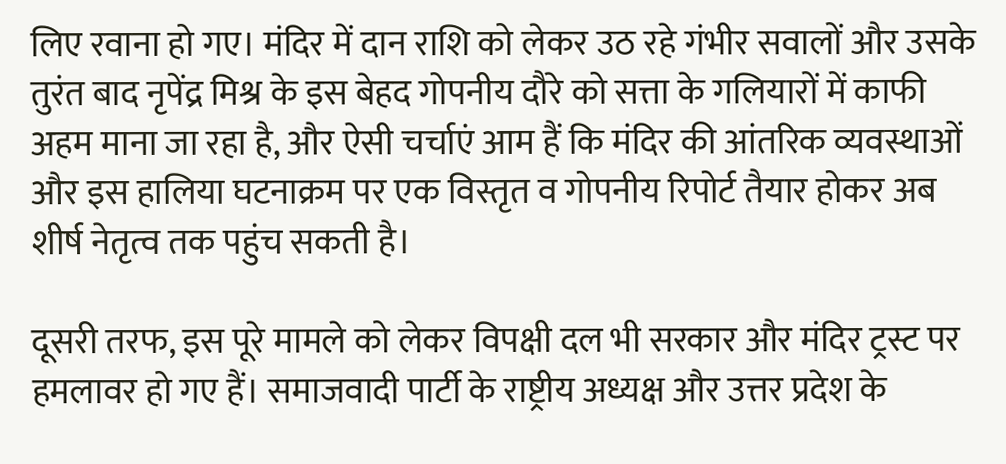लिए रवाना हो गए। मंदिर में दान राशि को लेकर उठ रहे गंभीर सवालों और उसके तुरंत बाद नृपेंद्र मिश्र के इस बेहद गोपनीय दौरे को सत्ता के गलियारों में काफी अहम माना जा रहा है, और ऐसी चर्चाएं आम हैं कि मंदिर की आंतरिक व्यवस्थाओं और इस हालिया घटनाक्रम पर एक विस्तृत व गोपनीय रिपोर्ट तैयार होकर अब शीर्ष नेतृत्व तक पहुंच सकती है।

दूसरी तरफ, इस पूरे मामले को लेकर विपक्षी दल भी सरकार और मंदिर ट्रस्ट पर हमलावर हो गए हैं। समाजवादी पार्टी के राष्ट्रीय अध्यक्ष और उत्तर प्रदेश के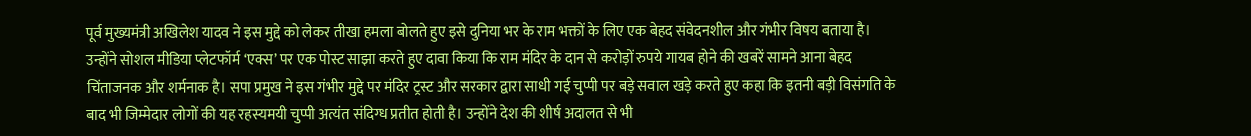पूर्व मुख्यमंत्री अखिलेश यादव ने इस मुद्दे को लेकर तीखा हमला बोलते हुए इसे दुनिया भर के राम भक्तों के लिए एक बेहद संवेदनशील और गंभीर विषय बताया है। उन्होंने सोशल मीडिया प्लेटफॉर्म ‘एक्स’ पर एक पोस्ट साझा करते हुए दावा किया कि राम मंदिर के दान से करोड़ों रुपये गायब होने की खबरें सामने आना बेहद चिंताजनक और शर्मनाक है। सपा प्रमुख ने इस गंभीर मुद्दे पर मंदिर ट्रस्ट और सरकार द्वारा साधी गई चुप्पी पर बड़े सवाल खड़े करते हुए कहा कि इतनी बड़ी विसंगति के बाद भी जिम्मेदार लोगों की यह रहस्यमयी चुप्पी अत्यंत संदिग्ध प्रतीत होती है। उन्होंने देश की शीर्ष अदालत से भी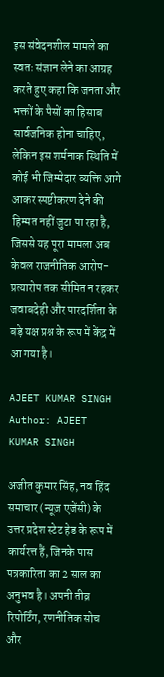इस संवेदनशील मामले का स्वतः संज्ञान लेने का आग्रह करते हुए कहा कि जनता और भक्तों के पैसों का हिसाब सार्वजनिक होना चाहिए, लेकिन इस शर्मनाक स्थिति में कोई भी जिम्मेदार व्यक्ति आगे आकर स्पष्टीकरण देने की हिम्मत नहीं जुटा पा रहा है, जिससे यह पूरा मामला अब केवल राजनीतिक आरोप-प्रत्यारोप तक सीमित न रहकर जवाबदेही और पारदर्शिता के बड़े यक्ष प्रश्न के रूप में केंद्र में आ गया है।

AJEET KUMAR SINGH
Author: AJEET KUMAR SINGH

अजीत कुमार सिंह, नव हिंद समाचार (न्यूज़ एजेंसी) के उत्तर प्रदेश स्टेट हेड के रूप में कार्यरत्त हैं, जिनके पास पत्रकारिता का 2 साल का अनुभव है। अपनी तीव्र रिपोर्टिंग, रणनीतिक सोच और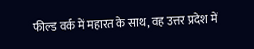फील्ड वर्क में महारत के साथ, वह उत्तर प्रदेश में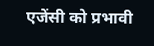एजेंसी को प्रभावी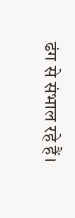ढंग से संभाल रहे हैं।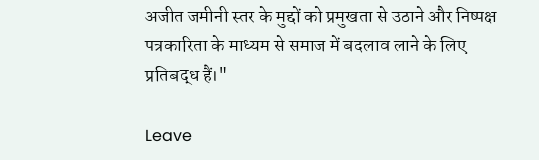अजीत जमीनी स्तर के मुद्दों को प्रमुखता से उठाने और निष्पक्ष पत्रकारिता के माध्यम से समाज में बदलाव लाने के लिए प्रतिबद्ध हैं।"

Leave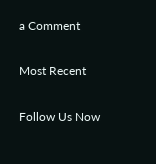a Comment

Most Recent

Follow Us Now